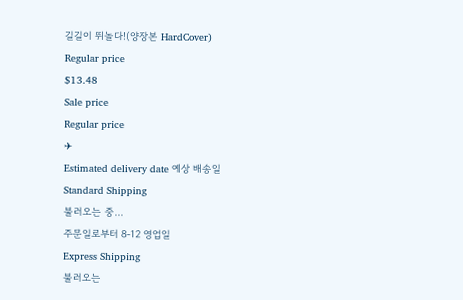길길이 뛰놀다!(양장본 HardCover)
Regular price
$13.48
Sale price
Regular price
✈
Estimated delivery date 예상 배송일
Standard Shipping
불러오는 중...
주문일로부터 8-12 영업일
Express Shipping
불러오는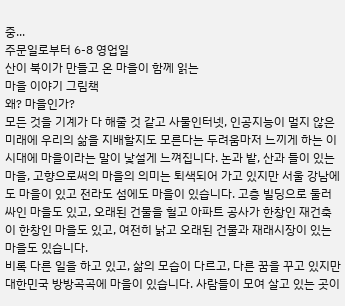중...
주문일로부터 6-8 영업일
산이 북이가 만들고 온 마을이 함께 읽는
마을 이야기 그림책
왜? 마을인가?
모든 것을 기계가 다 해줄 것 같고 사물인터넷, 인공지능이 멀지 않은 미래에 우리의 삶을 지배할지도 모른다는 두려움마저 느끼게 하는 이 시대에 마을이라는 말이 낯설게 느껴집니다. 논과 밭, 산과 들이 있는 마을, 고향으로써의 마을의 의미는 퇴색되어 가고 있지만 서울 강남에도 마을이 있고 전라도 섬에도 마을이 있습니다. 고층 빌딩으로 둘러싸인 마을도 있고, 오래된 건물을 헐고 아파트 공사가 한창인 재건축이 한창인 마을도 있고, 여전히 낡고 오래된 건물과 재래시장이 있는 마을도 있습니다.
비록 다른 일을 하고 있고, 삶의 모습이 다르고, 다른 꿈을 꾸고 있지만 대한민국 방방곡곡에 마을이 있습니다. 사람들이 모여 살고 있는 곳이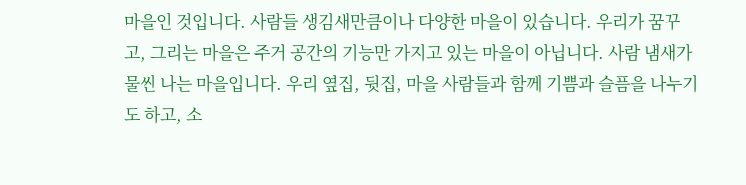마을인 것입니다. 사람들 생김새만큼이나 다양한 마을이 있습니다. 우리가 꿈꾸고, 그리는 마을은 주거 공간의 기능만 가지고 있는 마을이 아닙니다. 사람 냄새가 물씬 나는 마을입니다. 우리 옆집, 뒷집, 마을 사람들과 함께 기쁨과 슬픔을 나누기도 하고, 소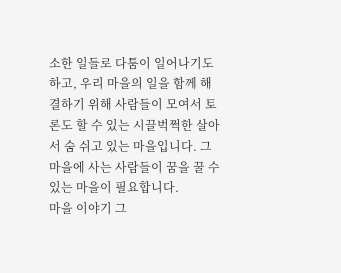소한 일들로 다툼이 일어나기도 하고, 우리 마을의 일을 함께 해결하기 위해 사람들이 모여서 토론도 할 수 있는 시끌벅쩍한 살아서 숨 쉬고 있는 마을입니다. 그 마을에 사는 사람들이 꿈을 꿀 수 있는 마을이 필요합니다.
마을 이야기 그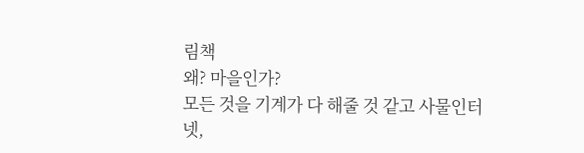림책
왜? 마을인가?
모든 것을 기계가 다 해줄 것 같고 사물인터넷,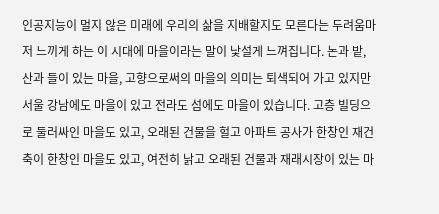인공지능이 멀지 않은 미래에 우리의 삶을 지배할지도 모른다는 두려움마저 느끼게 하는 이 시대에 마을이라는 말이 낯설게 느껴집니다. 논과 밭, 산과 들이 있는 마을, 고향으로써의 마을의 의미는 퇴색되어 가고 있지만 서울 강남에도 마을이 있고 전라도 섬에도 마을이 있습니다. 고층 빌딩으로 둘러싸인 마을도 있고, 오래된 건물을 헐고 아파트 공사가 한창인 재건축이 한창인 마을도 있고, 여전히 낡고 오래된 건물과 재래시장이 있는 마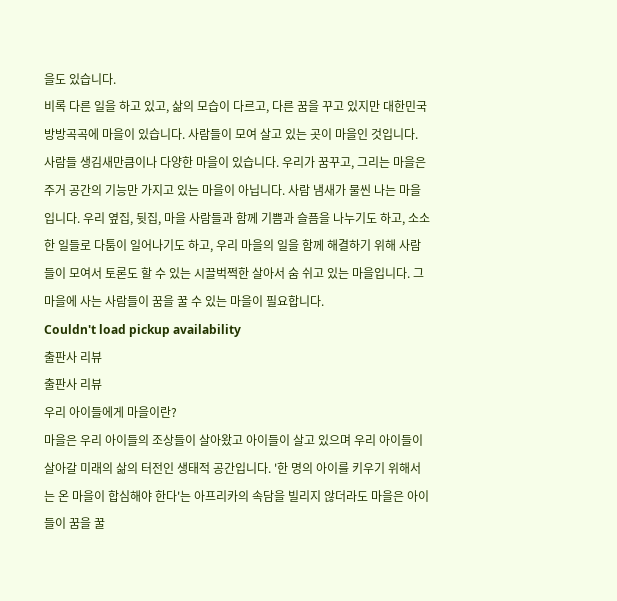을도 있습니다.
비록 다른 일을 하고 있고, 삶의 모습이 다르고, 다른 꿈을 꾸고 있지만 대한민국 방방곡곡에 마을이 있습니다. 사람들이 모여 살고 있는 곳이 마을인 것입니다. 사람들 생김새만큼이나 다양한 마을이 있습니다. 우리가 꿈꾸고, 그리는 마을은 주거 공간의 기능만 가지고 있는 마을이 아닙니다. 사람 냄새가 물씬 나는 마을입니다. 우리 옆집, 뒷집, 마을 사람들과 함께 기쁨과 슬픔을 나누기도 하고, 소소한 일들로 다툼이 일어나기도 하고, 우리 마을의 일을 함께 해결하기 위해 사람들이 모여서 토론도 할 수 있는 시끌벅쩍한 살아서 숨 쉬고 있는 마을입니다. 그 마을에 사는 사람들이 꿈을 꿀 수 있는 마을이 필요합니다.
Couldn't load pickup availability
출판사 리뷰
출판사 리뷰
우리 아이들에게 마을이란?
마을은 우리 아이들의 조상들이 살아왔고 아이들이 살고 있으며 우리 아이들이 살아갈 미래의 삶의 터전인 생태적 공간입니다. '한 명의 아이를 키우기 위해서는 온 마을이 합심해야 한다'는 아프리카의 속담을 빌리지 않더라도 마을은 아이들이 꿈을 꿀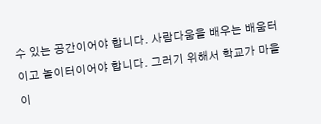수 있는 공간이어야 합니다. 사람다움을 배우는 배움터이고 놀이터이어야 합니다. 그러기 위해서 학교가 마을이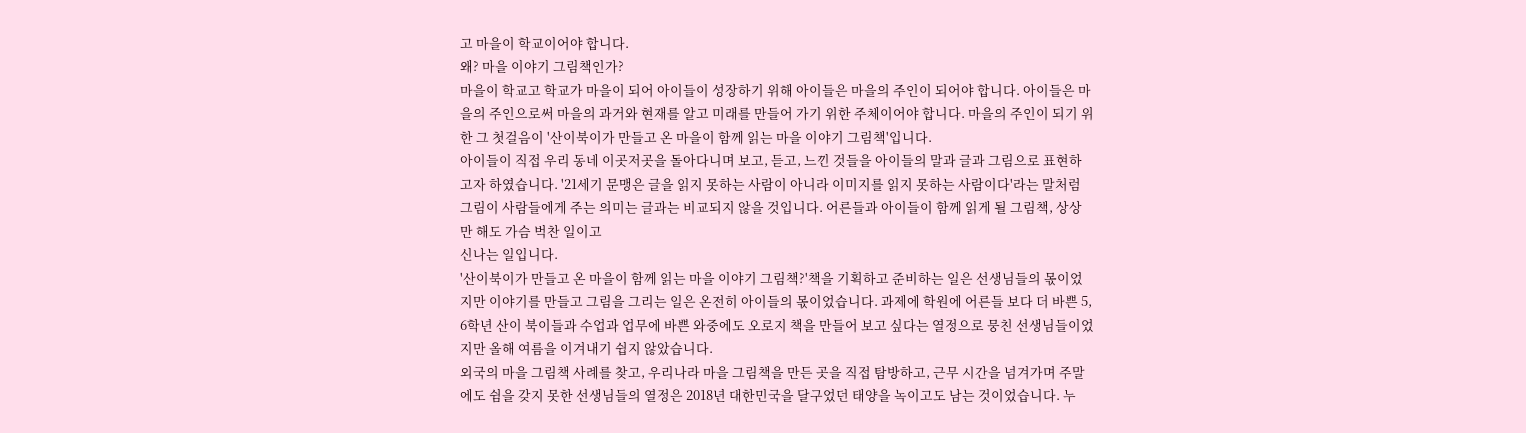고 마을이 학교이어야 합니다.
왜? 마을 이야기 그림책인가?
마을이 학교고 학교가 마을이 되어 아이들이 성장하기 위해 아이들은 마을의 주인이 되어야 합니다. 아이들은 마을의 주인으로써 마을의 과거와 현재를 알고 미래를 만들어 가기 위한 주체이어야 합니다. 마을의 주인이 되기 위한 그 첫걸음이 '산이북이가 만들고 온 마을이 함께 읽는 마을 이야기 그림책'입니다.
아이들이 직접 우리 동네 이곳저곳을 돌아다니며 보고, 듣고, 느낀 것들을 아이들의 말과 글과 그림으로 표현하고자 하였습니다. '21세기 문맹은 글을 읽지 못하는 사람이 아니라 이미지를 읽지 못하는 사람이다'라는 말처럼 그림이 사람들에게 주는 의미는 글과는 비교되지 않을 것입니다. 어른들과 아이들이 함께 읽게 될 그림책, 상상만 해도 가슴 벅찬 일이고
신나는 일입니다.
'산이북이가 만들고 온 마을이 함께 읽는 마을 이야기 그림책?'책을 기획하고 준비하는 일은 선생님들의 몫이었지만 이야기를 만들고 그림을 그리는 일은 온전히 아이들의 몫이었습니다. 과제에 학원에 어른들 보다 더 바쁜 5, 6학년 산이 북이들과 수업과 업무에 바쁜 와중에도 오로지 책을 만들어 보고 싶다는 열정으로 뭉친 선생님들이었지만 올해 여름을 이겨내기 쉽지 않았습니다.
외국의 마을 그림책 사례를 찾고, 우리나라 마을 그림책을 만든 곳을 직접 탐방하고, 근무 시간을 넘겨가며 주말에도 쉼을 갖지 못한 선생님들의 열정은 2018년 대한민국을 달구었던 태양을 녹이고도 남는 것이었습니다. 누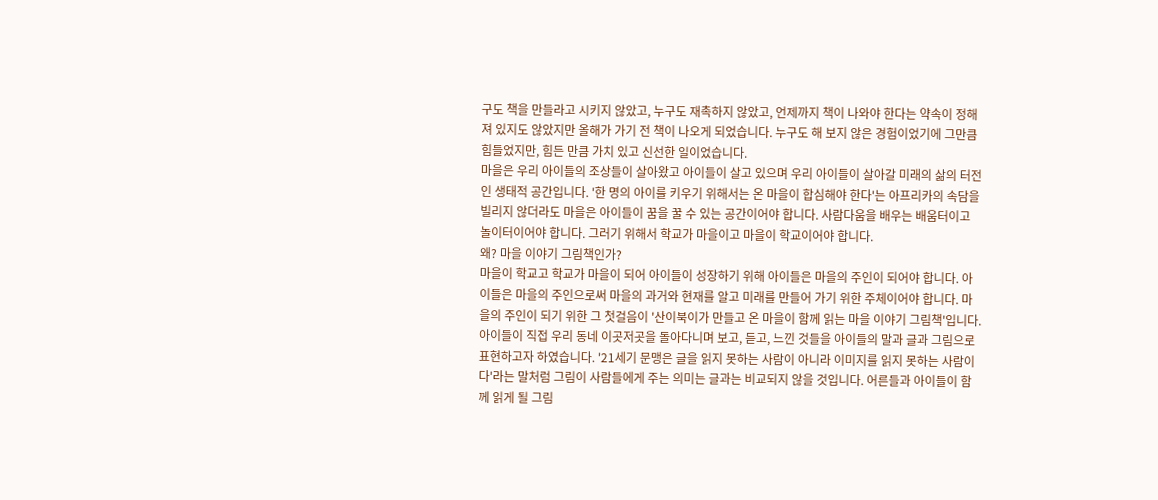구도 책을 만들라고 시키지 않았고, 누구도 재촉하지 않았고, 언제까지 책이 나와야 한다는 약속이 정해져 있지도 않았지만 올해가 가기 전 책이 나오게 되었습니다. 누구도 해 보지 않은 경험이었기에 그만큼 힘들었지만, 힘든 만큼 가치 있고 신선한 일이었습니다.
마을은 우리 아이들의 조상들이 살아왔고 아이들이 살고 있으며 우리 아이들이 살아갈 미래의 삶의 터전인 생태적 공간입니다. '한 명의 아이를 키우기 위해서는 온 마을이 합심해야 한다'는 아프리카의 속담을 빌리지 않더라도 마을은 아이들이 꿈을 꿀 수 있는 공간이어야 합니다. 사람다움을 배우는 배움터이고 놀이터이어야 합니다. 그러기 위해서 학교가 마을이고 마을이 학교이어야 합니다.
왜? 마을 이야기 그림책인가?
마을이 학교고 학교가 마을이 되어 아이들이 성장하기 위해 아이들은 마을의 주인이 되어야 합니다. 아이들은 마을의 주인으로써 마을의 과거와 현재를 알고 미래를 만들어 가기 위한 주체이어야 합니다. 마을의 주인이 되기 위한 그 첫걸음이 '산이북이가 만들고 온 마을이 함께 읽는 마을 이야기 그림책'입니다.
아이들이 직접 우리 동네 이곳저곳을 돌아다니며 보고, 듣고, 느낀 것들을 아이들의 말과 글과 그림으로 표현하고자 하였습니다. '21세기 문맹은 글을 읽지 못하는 사람이 아니라 이미지를 읽지 못하는 사람이다'라는 말처럼 그림이 사람들에게 주는 의미는 글과는 비교되지 않을 것입니다. 어른들과 아이들이 함께 읽게 될 그림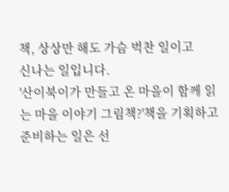책, 상상만 해도 가슴 벅찬 일이고
신나는 일입니다.
'산이북이가 만들고 온 마을이 함께 읽는 마을 이야기 그림책?'책을 기획하고 준비하는 일은 선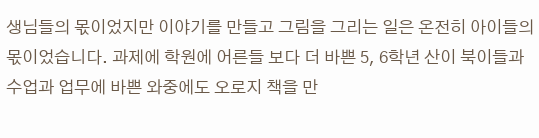생님들의 몫이었지만 이야기를 만들고 그림을 그리는 일은 온전히 아이들의 몫이었습니다. 과제에 학원에 어른들 보다 더 바쁜 5, 6학년 산이 북이들과 수업과 업무에 바쁜 와중에도 오로지 책을 만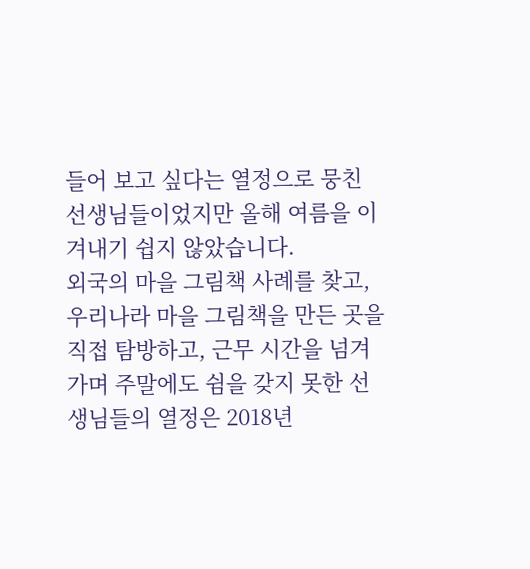들어 보고 싶다는 열정으로 뭉친 선생님들이었지만 올해 여름을 이겨내기 쉽지 않았습니다.
외국의 마을 그림책 사례를 찾고, 우리나라 마을 그림책을 만든 곳을 직접 탐방하고, 근무 시간을 넘겨가며 주말에도 쉼을 갖지 못한 선생님들의 열정은 2018년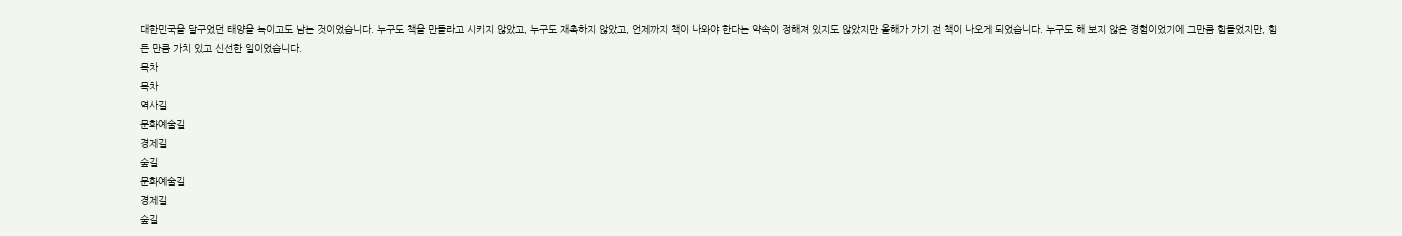대한민국을 달구었던 태양을 녹이고도 남는 것이었습니다. 누구도 책을 만들라고 시키지 않았고, 누구도 재촉하지 않았고, 언제까지 책이 나와야 한다는 약속이 정해져 있지도 않았지만 올해가 가기 전 책이 나오게 되었습니다. 누구도 해 보지 않은 경험이었기에 그만큼 힘들었지만, 힘든 만큼 가치 있고 신선한 일이었습니다.
목차
목차
역사길
문화예술길
경제길
숲길
문화예술길
경제길
숲길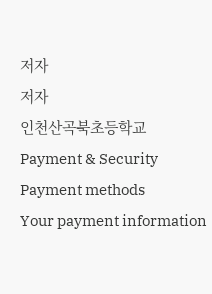저자
저자
인천산곡북초등학교
Payment & Security
Payment methods
Your payment information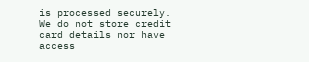is processed securely. We do not store credit card details nor have access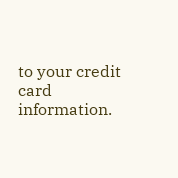to your credit card information.